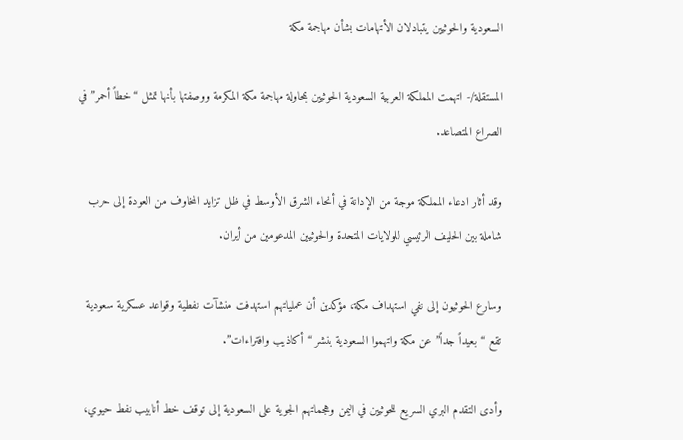السعودية والحوثيين يتبادلان الأتهامات بشأن مهاجمة مكة

المستقلة/- اتهمت المملكة العربية السعودية الحوثيين بمحاولة مهاجمة مكة المكرمة ووصفتها بأنها تمثل “خطاً أحمر” في الصراع المتصاعد.

وقد أثار ادعاء المملكة موجة من الإدانة في أنحاء الشرق الأوسط في ظل تزايد المخاوف من العودة إلى حرب شاملة بين الحليف الرئيسي للولايات المتحدة والحوثيين المدعومين من أيران.

وسارع الحوثيون إلى نفي استهداف مكة، مؤكدين أن عملياتهم استهدفت منشآت نفطية وقواعد عسكرية سعودية تقع “بعيداً جداً” عن مكة واتهموا السعودية بنشر “أكاذيب وافتراءات”.

وأدى التقدم البري السريع للحوثيين في اليمن وهجماتهم الجوية على السعودية إلى توقف خط أنابيب نفط حيوي،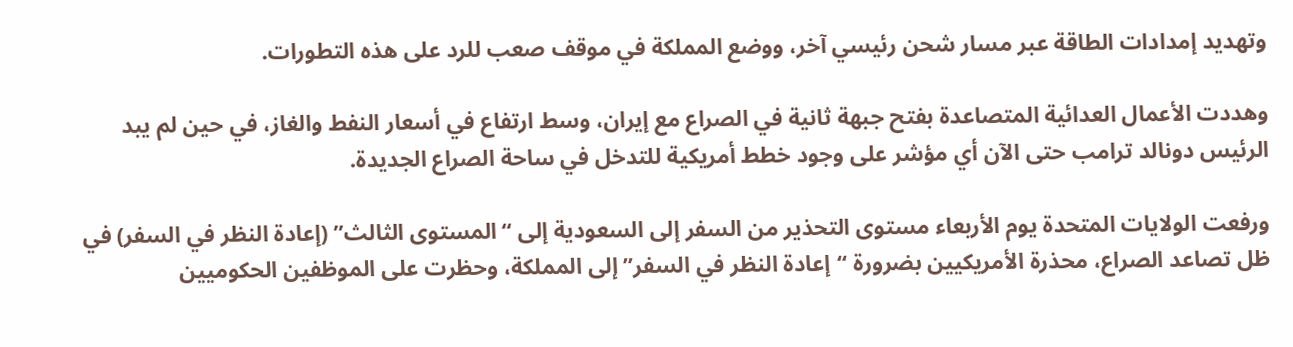وتهديد إمدادات الطاقة عبر مسار شحن رئيسي آخر، ووضع المملكة في موقف صعب للرد على هذه التطورات.

وهددت الأعمال العدائية المتصاعدة بفتح جبهة ثانية في الصراع مع إيران، وسط ارتفاع في أسعار النفط والغاز، في حين لم يبد الرئيس دونالد ترامب حتى الآن أي مؤشر على وجود خطط أمريكية للتدخل في ساحة الصراع الجديدة.

ورفعت الولايات المتحدة يوم الأربعاء مستوى التحذير من السفر إلى السعودية إلى “المستوى الثالث” (إعادة النظر في السفر) في ظل تصاعد الصراع، محذرة الأمريكيين بضرورة “إعادة النظر في السفر” إلى المملكة، وحظرت على الموظفين الحكوميين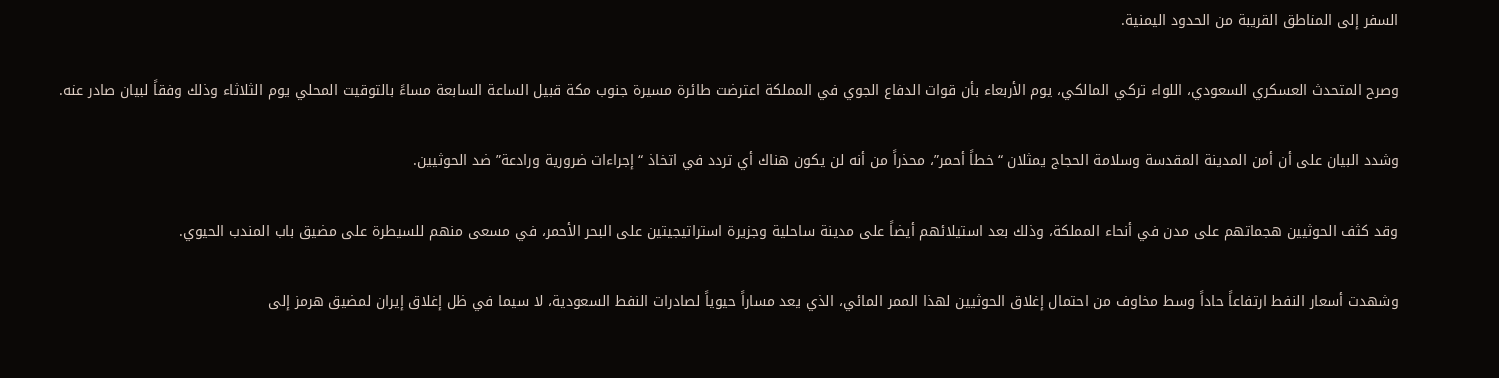السفر إلى المناطق القريبة من الحدود اليمنية.

وصرح المتحدث العسكري السعودي، اللواء تركي المالكي، يوم الأربعاء بأن قوات الدفاع الجوي في المملكة اعترضت طائرة مسيرة جنوب مكة قبيل الساعة السابعة مساءً بالتوقيت المحلي يوم الثلاثاء وذلك وفقاً لبيان صادر عنه.

وشدد البيان على أن أمن المدينة المقدسة وسلامة الحجاج يمثلان “خطاً أحمر”، محذراً من أنه لن يكون هناك أي تردد في اتخاذ “إجراءات ضرورية ورادعة” ضد الحوثيين.

وقد كثف الحوثيين هجماتهم على مدن في أنحاء المملكة، وذلك بعد استيلائهم أيضاً على مدينة ساحلية وجزيرة استراتيجيتين على البحر الأحمر، في مسعى منهم للسيطرة على مضيق باب المندب الحيوي.

وشهدت أسعار النفط ارتفاعاً حاداً وسط مخاوف من احتمال إغلاق الحوثيين لهذا الممر المائي، الذي يعد مساراً حيوياً لصادرات النفط السعودية، لا سيما في ظل إغلاق إيران لمضيق هرمز إلى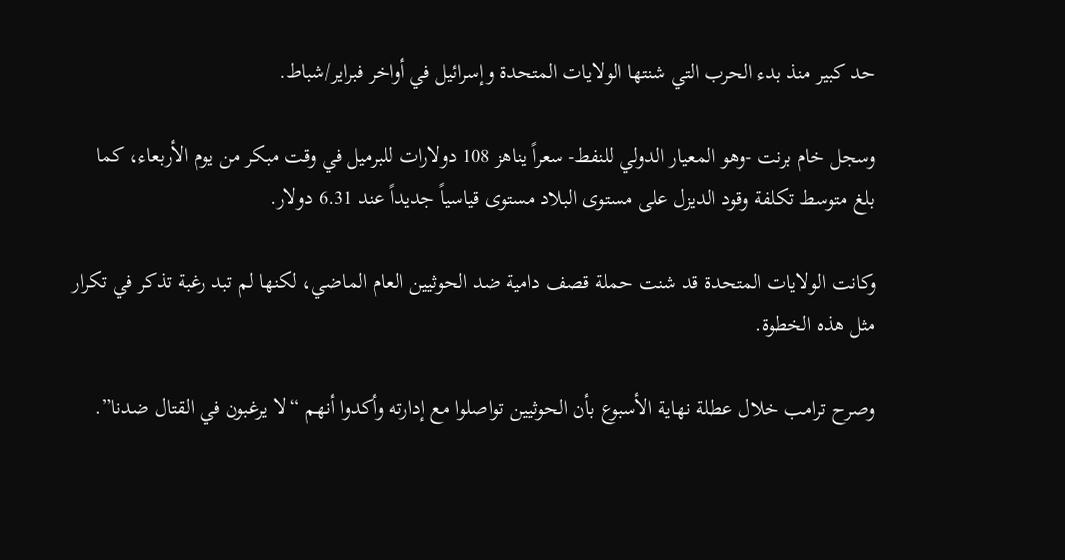حد كبير منذ بدء الحرب التي شنتها الولايات المتحدة وإسرائيل في أواخر فبراير/شباط.

وسجل خام برنت -وهو المعيار الدولي للنفط- سعراً يناهز 108 دولارات للبرميل في وقت مبكر من يوم الأربعاء، كما بلغ متوسط تكلفة وقود الديزل على مستوى البلاد مستوى قياسياً جديداً عند 6.31 دولار.

وكانت الولايات المتحدة قد شنت حملة قصف دامية ضد الحوثيين العام الماضي، لكنها لم تبد رغبة تذكر في تكرار مثل هذه الخطوة.

وصرح ترامب خلال عطلة نهاية الأسبوع بأن الحوثيين تواصلوا مع إدارته وأكدوا أنهم “لا يرغبون في القتال ضدنا”.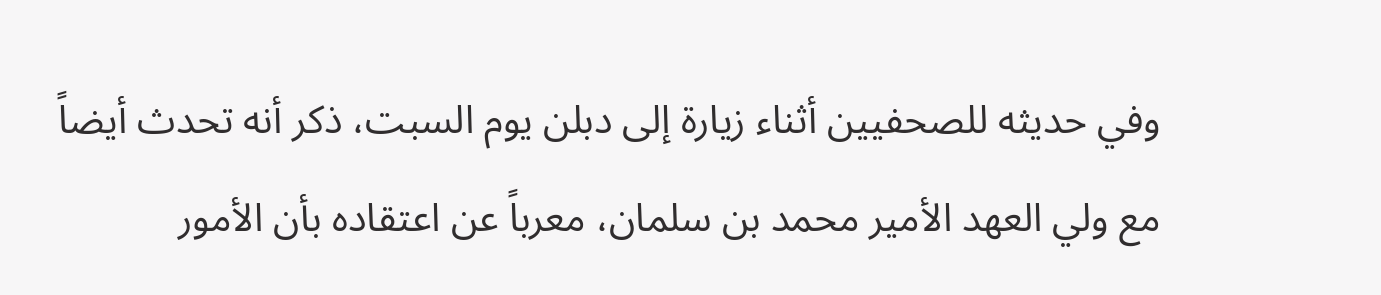وفي حديثه للصحفيين أثناء زيارة إلى دبلن يوم السبت، ذكر أنه تحدث أيضاً مع ولي العهد الأمير محمد بن سلمان، معرباً عن اعتقاده بأن الأمور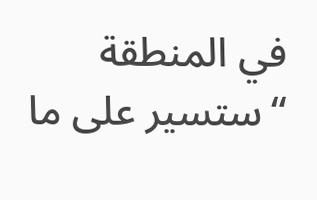في المنطقة “ستسير على ما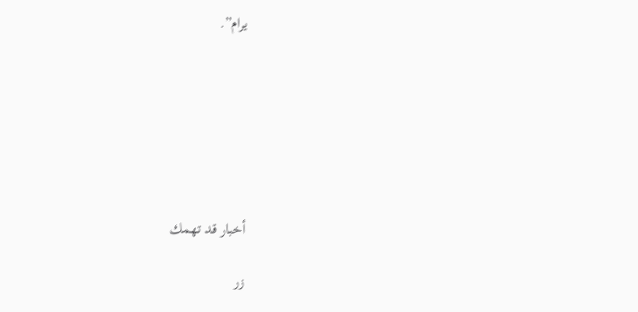يرام”.







أخبار قد تهمك

زر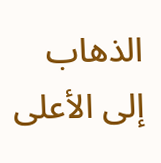الذهاب إلى الأعلى